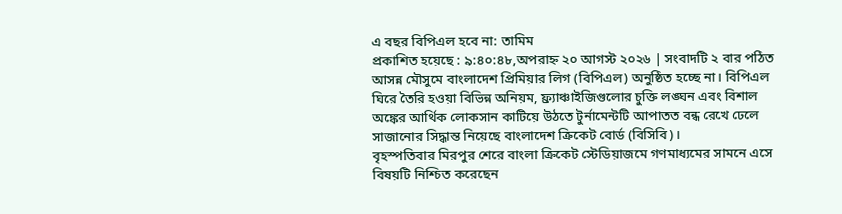এ বছর বিপিএল হবে না: তামিম
প্রকাশিত হয়েছে : ৯:৪০:৪৮,অপরাহ্ন ২০ আগস্ট ২০২৬ | সংবাদটি ২ বার পঠিত
আসন্ন মৌসুমে বাংলাদেশ প্রিমিয়ার লিগ (বিপিএল) অনুষ্ঠিত হচ্ছে না। বিপিএল ঘিরে তৈরি হওয়া বিভিন্ন অনিয়ম, ফ্র্যাঞ্চাইজিগুলোর চুক্তি লঙ্ঘন এবং বিশাল অঙ্কের আর্থিক লোকসান কাটিয়ে উঠতে টুর্নামেন্টটি আপাতত বন্ধ রেখে ঢেলে সাজানোর সিদ্ধান্ত নিয়েছে বাংলাদেশ ক্রিকেট বোর্ড (বিসিবি)।
বৃহস্পতিবার মিরপুর শেরে বাংলা ক্রিকেট স্টেডিয়াজমে গণমাধ্যমের সামনে এসে বিষয়টি নিশ্চিত করেছেন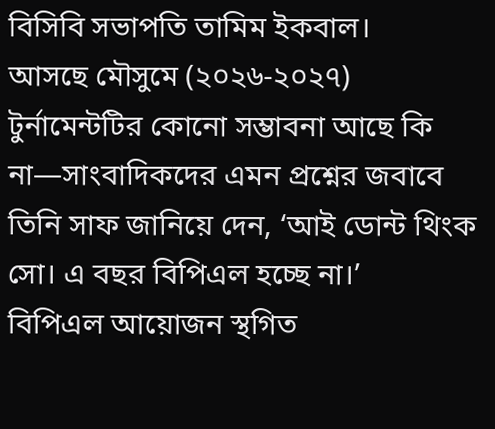বিসিবি সভাপতি তামিম ইকবাল।
আসছে মৌসুমে (২০২৬-২০২৭) টুর্নামেন্টটির কোনো সম্ভাবনা আছে কি না—সাংবাদিকদের এমন প্রশ্নের জবাবে তিনি সাফ জানিয়ে দেন, ‘আই ডোন্ট থিংক সো। এ বছর বিপিএল হচ্ছে না।’
বিপিএল আয়োজন স্থগিত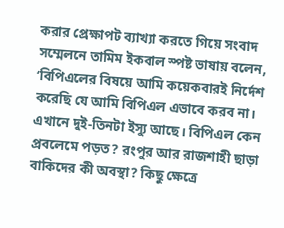করার প্রেক্ষাপট ব্যাখ্যা করতে গিয়ে সংবাদ সম্মেলনে তামিম ইকবাল স্পষ্ট ভাষায় বলেন, ‘বিপিএলের বিষয়ে আমি কয়েকবারই নির্দেশ করেছি যে আমি বিপিএল এভাবে করব না। এখানে দুই-তিনটা ইস্যু আছে। বিপিএল কেন প্রবলেমে পড়ত? রংপুর আর রাজশাহী ছাড়া বাকিদের কী অবস্থা? কিছু ক্ষেত্রে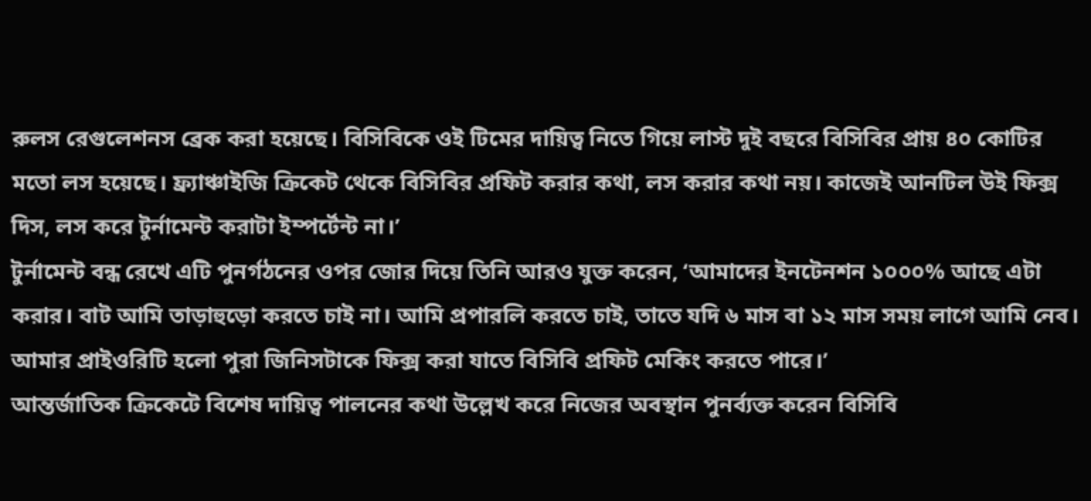রুলস রেগুলেশনস ব্রেক করা হয়েছে। বিসিবিকে ওই টিমের দায়িত্ব নিতে গিয়ে লাস্ট দুই বছরে বিসিবির প্রায় ৪০ কোটির মতো লস হয়েছে। ফ্র্যাঞ্চাইজি ক্রিকেট থেকে বিসিবির প্রফিট করার কথা, লস করার কথা নয়। কাজেই আনটিল উই ফিক্স দিস, লস করে টুর্নামেন্ট করাটা ইম্পর্টেন্ট না।’
টুর্নামেন্ট বন্ধ রেখে এটি পুনর্গঠনের ওপর জোর দিয়ে তিনি আরও যুক্ত করেন, ‘আমাদের ইনটেনশন ১০০০% আছে এটা করার। বাট আমি তাড়াহুড়ো করতে চাই না। আমি প্রপারলি করতে চাই, তাতে যদি ৬ মাস বা ১২ মাস সময় লাগে আমি নেব। আমার প্রাইওরিটি হলো পুরা জিনিসটাকে ফিক্স করা যাতে বিসিবি প্রফিট মেকিং করতে পারে।’
আন্তর্জাতিক ক্রিকেটে বিশেষ দায়িত্ব পালনের কথা উল্লেখ করে নিজের অবস্থান পুনর্ব্যক্ত করেন বিসিবি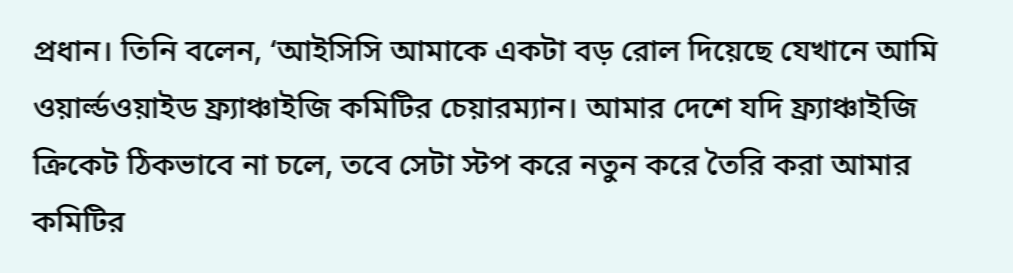প্রধান। তিনি বলেন, ‘আইসিসি আমাকে একটা বড় রোল দিয়েছে যেখানে আমি ওয়ার্ল্ডওয়াইড ফ্র্যাঞ্চাইজি কমিটির চেয়ারম্যান। আমার দেশে যদি ফ্র্যাঞ্চাইজি ক্রিকেট ঠিকভাবে না চলে, তবে সেটা স্টপ করে নতুন করে তৈরি করা আমার কমিটির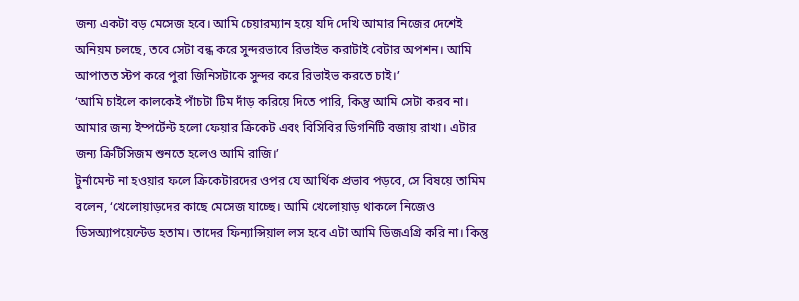জন্য একটা বড় মেসেজ হবে। আমি চেয়ারম্যান হয়ে যদি দেখি আমার নিজের দেশেই অনিয়ম চলছে, তবে সেটা বন্ধ করে সুন্দরভাবে রিভাইভ করাটাই বেটার অপশন। আমি আপাতত স্টপ করে পুরা জিনিসটাকে সুন্দর করে রিভাইভ করতে চাই।’
‘আমি চাইলে কালকেই পাঁচটা টিম দাঁড় করিয়ে দিতে পারি, কিন্তু আমি সেটা করব না। আমার জন্য ইম্পর্টেন্ট হলো ফেয়ার ক্রিকেট এবং বিসিবির ডিগনিটি বজায় রাখা। এটার জন্য ক্রিটিসিজম শুনতে হলেও আমি রাজি।’
টুর্নামেন্ট না হওয়ার ফলে ক্রিকেটারদের ওপর যে আর্থিক প্রভাব পড়বে, সে বিষয়ে তামিম বলেন, ‘খেলোয়াড়দের কাছে মেসেজ যাচ্ছে। আমি খেলোয়াড় থাকলে নিজেও ডিসঅ্যাপয়েন্টেড হতাম। তাদের ফিন্যান্সিয়াল লস হবে এটা আমি ডিজএগ্রি করি না। কিন্তু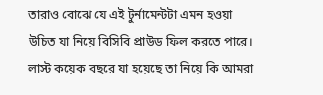তারাও বোঝে যে এই টুর্নামেন্টটা এমন হওয়া উচিত যা নিয়ে বিসিবি প্রাউড ফিল করতে পারে। লাস্ট কয়েক বছরে যা হয়েছে তা নিয়ে কি আমরা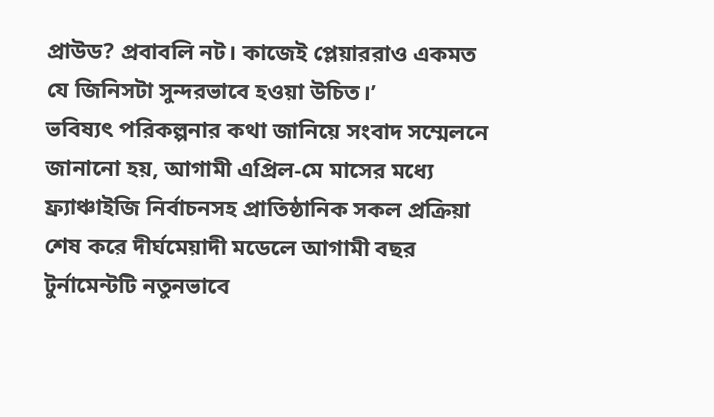প্রাউড? প্রবাবলি নট। কাজেই প্লেয়াররাও একমত যে জিনিসটা সুন্দরভাবে হওয়া উচিত।’
ভবিষ্যৎ পরিকল্পনার কথা জানিয়ে সংবাদ সম্মেলনে জানানো হয়, আগামী এপ্রিল-মে মাসের মধ্যে ফ্র্যাঞ্চাইজি নির্বাচনসহ প্রাতিষ্ঠানিক সকল প্রক্রিয়া শেষ করে দীর্ঘমেয়াদী মডেলে আগামী বছর টুর্নামেন্টটি নতুনভাবে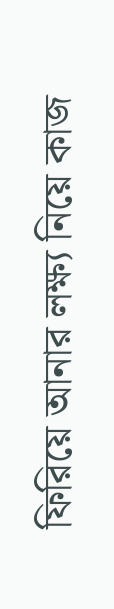ফিরিয়ে আনার লক্ষ্য নিয়ে কাজ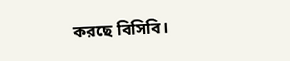করছে বিসিবি।